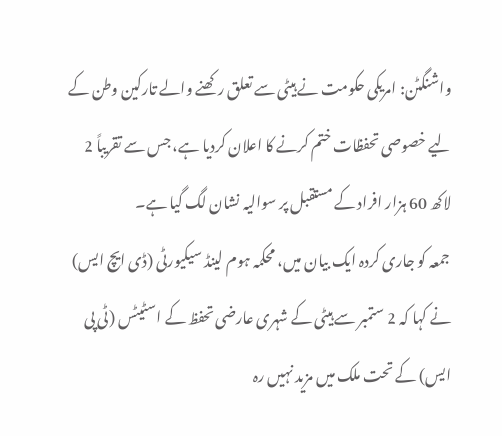واشنگٹن: امریکی حکومت نے ہیٹی سے تعلق رکھنے والے تارکین وطن کے لیے خصوصی تحفظات ختم کرنے کا اعلان کردیا ہے، جس سے تقریباً 2 لاکھ 60 ہزار افراد کے مستقبل پر سوالیہ نشان لگ گیا ہے۔
جمعہ کو جاری کردہ ایک بیان میں، محکمہ ہوم لینڈ سیکیورٹی (ڈی ایچ ایس) نے کہا کہ 2 ستمبر سے ہیٹی کے شہری عارضی تحفظ کے اسٹیٹس (ٹی پی ایس) کے تحت ملک میں مزید نہیں رہ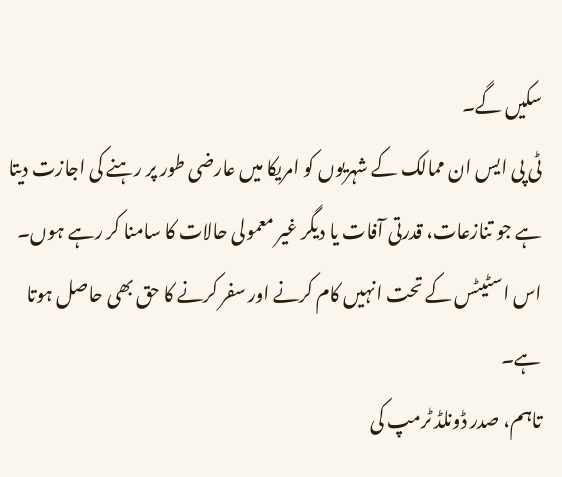سکیں گے۔
ٹی پی ایس ان ممالک کے شہریوں کو امریکا میں عارضی طور پر رہنے کی اجازت دیتا ہے جو تنازعات، قدرتی آفات یا دیگر غیر معمولی حالات کا سامنا کر رہے ہوں۔ اس اسٹیٹس کے تحت انہیں کام کرنے اور سفر کرنے کا حق بھی حاصل ہوتا ہے۔
تاہم، صدر ڈونلڈ ٹرمپ کی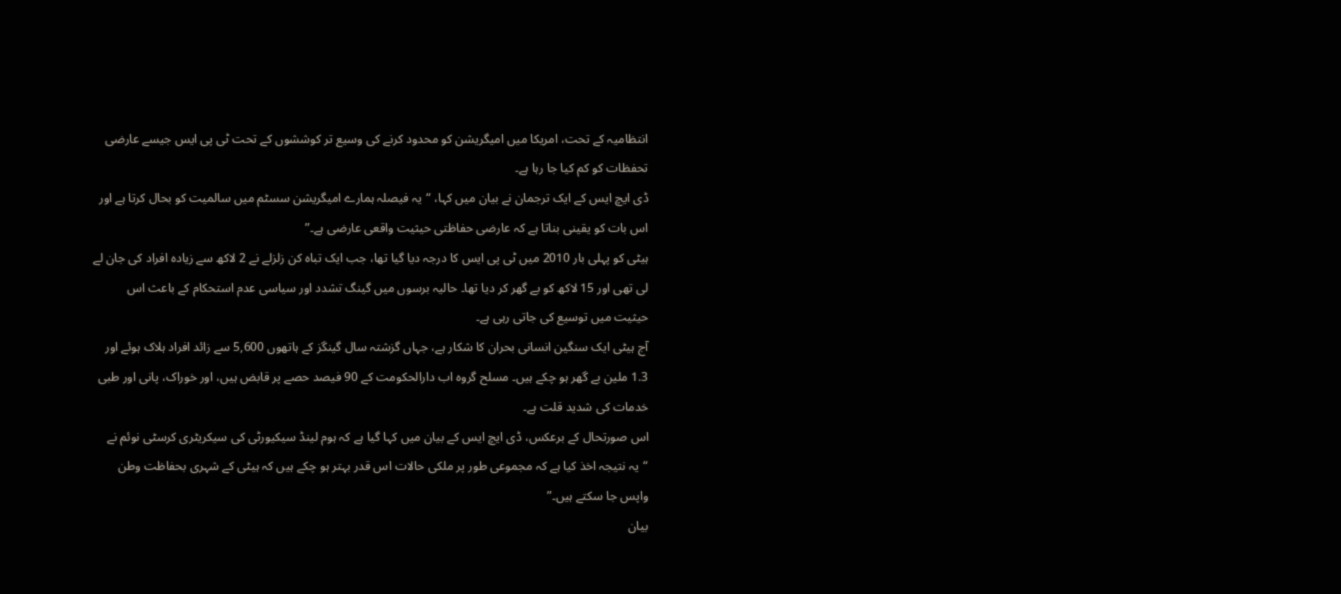انتظامیہ کے تحت، امریکا میں امیگریشن کو محدود کرنے کی وسیع تر کوششوں کے تحت ٹی پی ایس جیسے عارضی تحفظات کو کم کیا جا رہا ہے۔
ڈی ایچ ایس کے ایک ترجمان نے بیان میں کہا، “یہ فیصلہ ہمارے امیگریشن سسٹم میں سالمیت کو بحال کرتا ہے اور اس بات کو یقینی بناتا ہے کہ عارضی حفاظتی حیثیت واقعی عارضی ہے۔”
ہیٹی کو پہلی بار 2010 میں ٹی پی ایس کا درجہ دیا گیا تھا، جب ایک تباہ کن زلزلے نے 2 لاکھ سے زیادہ افراد کی جان لے لی تھی اور 15 لاکھ کو بے گھر کر دیا تھا۔ حالیہ برسوں میں گینگ تشدد اور سیاسی عدم استحکام کے باعث اس حیثیت میں توسیع کی جاتی رہی ہے۔
آج ہیٹی ایک سنگین انسانی بحران کا شکار ہے، جہاں گزشتہ سال گینگز کے ہاتھوں 5,600 سے زائد افراد ہلاک ہوئے اور 1.3 ملین بے گھر ہو چکے ہیں۔ مسلح گروہ اب دارالحکومت کے 90 فیصد حصے پر قابض ہیں، اور خوراک، پانی اور طبی خدمات کی شدید قلت ہے۔
اس صورتحال کے برعکس، ڈی ایچ ایس کے بیان میں کہا گیا ہے کہ ہوم لینڈ سیکیورٹی کی سیکریٹری کرسٹی نوئم نے “یہ نتیجہ اخذ کیا ہے کہ مجموعی طور پر ملکی حالات اس قدر بہتر ہو چکے ہیں کہ ہیٹی کے شہری بحفاظت وطن واپس جا سکتے ہیں۔”
بیان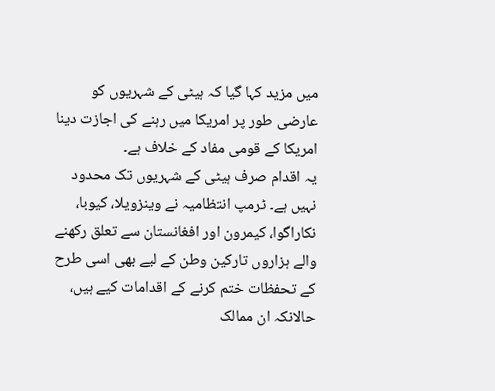میں مزید کہا گیا کہ ہیٹی کے شہریوں کو عارضی طور پر امریکا میں رہنے کی اجازت دینا امریکا کے قومی مفاد کے خلاف ہے۔
یہ اقدام صرف ہیٹی کے شہریوں تک محدود نہیں ہے۔ ٹرمپ انتظامیہ نے وینزویلا، کیوبا، نکاراگوا، کیمرون اور افغانستان سے تعلق رکھنے والے ہزاروں تارکین وطن کے لیے بھی اسی طرح کے تحفظات ختم کرنے کے اقدامات کیے ہیں، حالانکہ ان ممالک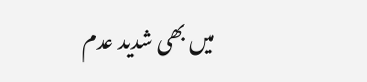میں بھی شدید عدم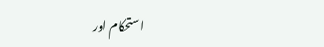استحکام اور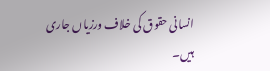انسانی حقوق کی خلاف ورزیاں جاری ہیں۔